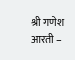श्री गणेश आरती –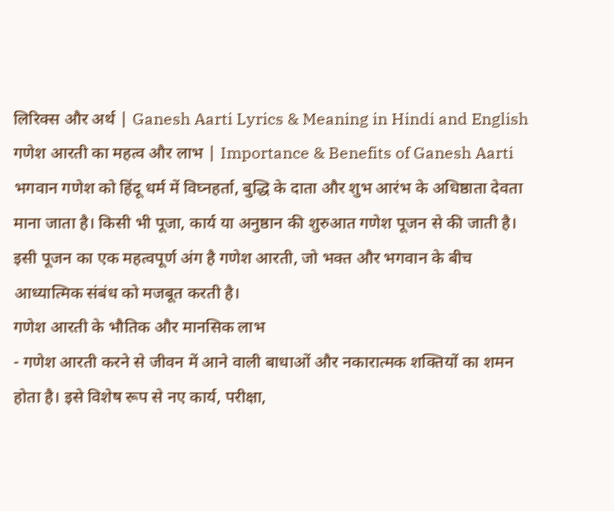लिरिक्स और अर्थ | Ganesh Aarti Lyrics & Meaning in Hindi and English
गणेश आरती का महत्व और लाभ | Importance & Benefits of Ganesh Aarti
भगवान गणेश को हिंदू धर्म में विघ्नहर्ता, बुद्धि के दाता और शुभ आरंभ के अधिष्ठाता देवता माना जाता है। किसी भी पूजा, कार्य या अनुष्ठान की शुरुआत गणेश पूजन से की जाती है। इसी पूजन का एक महत्वपूर्ण अंग है गणेश आरती, जो भक्त और भगवान के बीच आध्यात्मिक संबंध को मजबूत करती है।
गणेश आरती के भौतिक और मानसिक लाभ
- गणेश आरती करने से जीवन में आने वाली बाधाओं और नकारात्मक शक्तियों का शमन होता है। इसे विशेष रूप से नए कार्य, परीक्षा,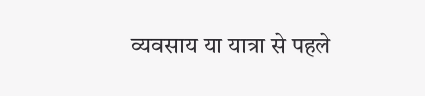व्यवसाय या यात्रा से पहले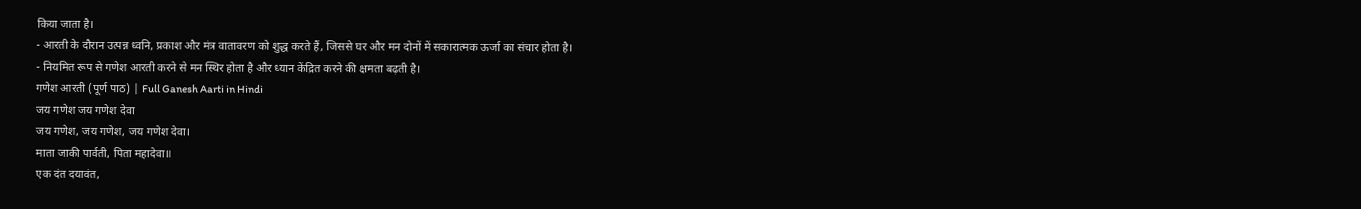किया जाता है।
- आरती के दौरान उत्पन्न ध्वनि, प्रकाश और मंत्र वातावरण को शुद्ध करते हैं, जिससे घर और मन दोनों में सकारात्मक ऊर्जा का संचार होता है।
- नियमित रूप से गणेश आरती करने से मन स्थिर होता है और ध्यान केंद्रित करने की क्षमता बढ़ती है।
गणेश आरती (पूर्ण पाठ) | Full Ganesh Aarti in Hindi
जय गणेश जय गणेश देवा
जय गणेश, जय गणेश, जय गणेश देवा।
माता जाकी पार्वती, पिता महादेवा॥
एक दंत दयावंत,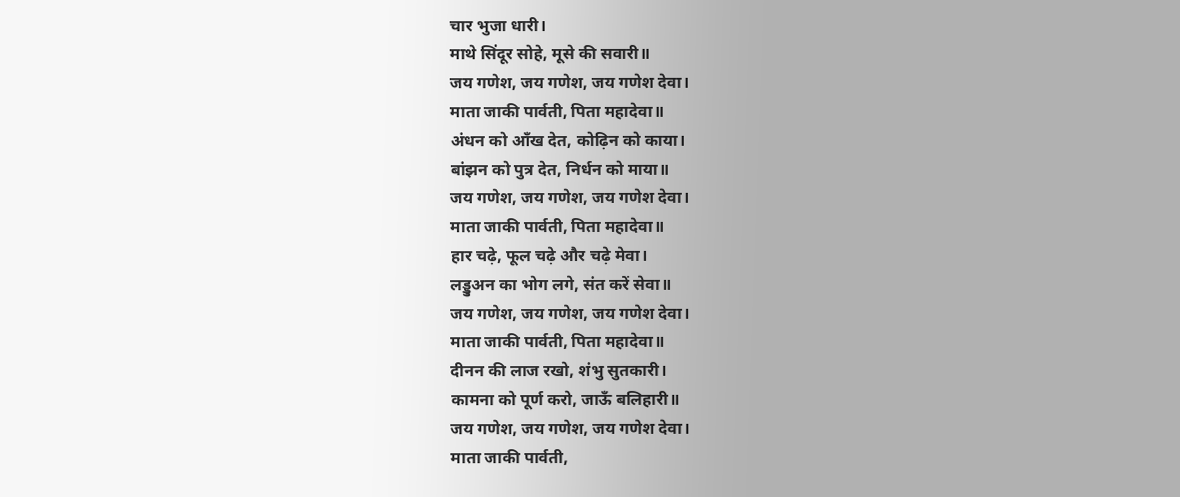चार भुजा धारी।
माथे सिंदूर सोहे, मूसे की सवारी॥
जय गणेश, जय गणेश, जय गणेश देवा।
माता जाकी पार्वती, पिता महादेवा॥
अंधन को आँख देत, कोढ़िन को काया।
बांझन को पुत्र देत, निर्धन को माया॥
जय गणेश, जय गणेश, जय गणेश देवा।
माता जाकी पार्वती, पिता महादेवा॥
हार चढ़े, फूल चढ़े और चढ़े मेवा।
लड्डुअन का भोग लगे, संत करें सेवा॥
जय गणेश, जय गणेश, जय गणेश देवा।
माता जाकी पार्वती, पिता महादेवा॥
दीनन की लाज रखो, शंभु सुतकारी।
कामना को पूर्ण करो, जाऊँ बलिहारी॥
जय गणेश, जय गणेश, जय गणेश देवा।
माता जाकी पार्वती,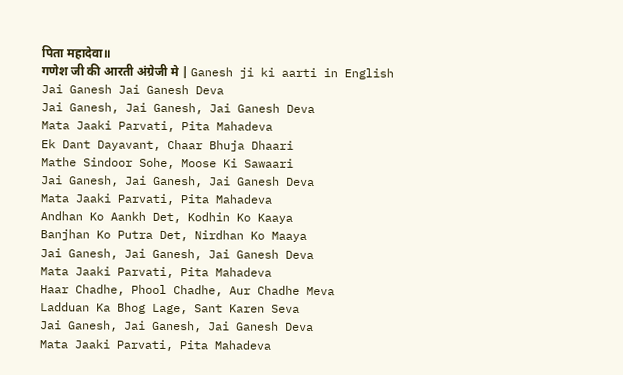पिता महादेवा॥
गणेश जी की आरती अंग्रेजी मे | Ganesh ji ki aarti in English
Jai Ganesh Jai Ganesh Deva
Jai Ganesh, Jai Ganesh, Jai Ganesh Deva
Mata Jaaki Parvati, Pita Mahadeva
Ek Dant Dayavant, Chaar Bhuja Dhaari
Mathe Sindoor Sohe, Moose Ki Sawaari
Jai Ganesh, Jai Ganesh, Jai Ganesh Deva
Mata Jaaki Parvati, Pita Mahadeva
Andhan Ko Aankh Det, Kodhin Ko Kaaya
Banjhan Ko Putra Det, Nirdhan Ko Maaya
Jai Ganesh, Jai Ganesh, Jai Ganesh Deva
Mata Jaaki Parvati, Pita Mahadeva
Haar Chadhe, Phool Chadhe, Aur Chadhe Meva
Ladduan Ka Bhog Lage, Sant Karen Seva
Jai Ganesh, Jai Ganesh, Jai Ganesh Deva
Mata Jaaki Parvati, Pita Mahadeva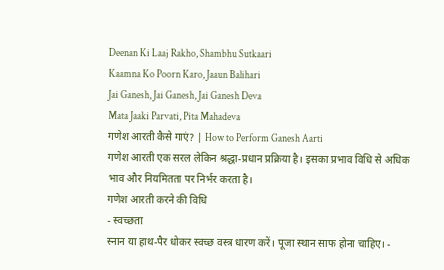Deenan Ki Laaj Rakho, Shambhu Sutkaari
Kaamna Ko Poorn Karo, Jaaun Balihari
Jai Ganesh, Jai Ganesh, Jai Ganesh Deva
Mata Jaaki Parvati, Pita Mahadeva
गणेश आरती कैसे गाएं? | How to Perform Ganesh Aarti
गणेश आरती एक सरल लेकिन श्रद्धा-प्रधान प्रक्रिया है। इसका प्रभाव विधि से अधिक भाव और नियमितता पर निर्भर करता है।
गणेश आरती करने की विधि
- स्वच्छता
स्नान या हाथ-पैर धोकर स्वच्छ वस्त्र धारण करें। पूजा स्थान साफ होना चाहिए। -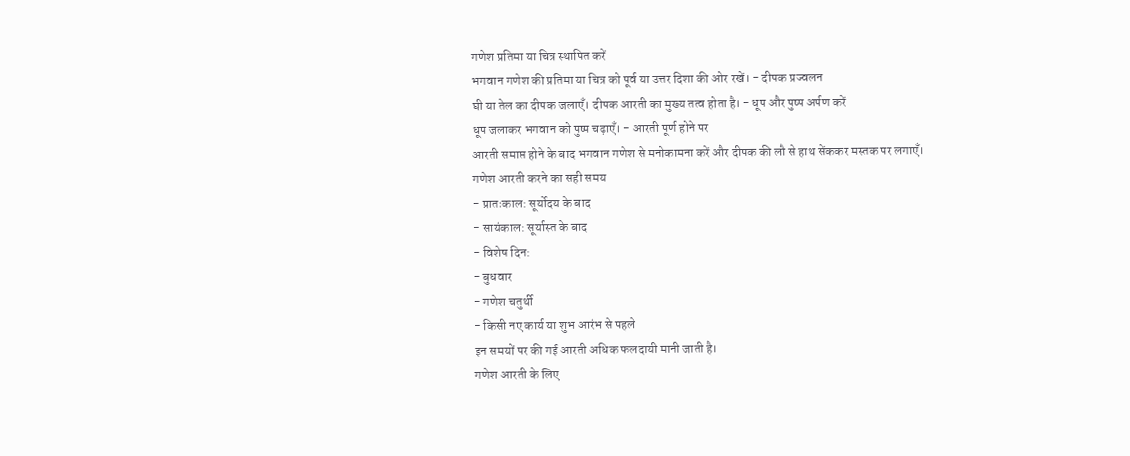गणेश प्रतिमा या चित्र स्थापित करें
भगवान गणेश की प्रतिमा या चित्र को पूर्व या उत्तर दिशा की ओर रखें। - दीपक प्रज्वलन
घी या तेल का दीपक जलाएँ। दीपक आरती का मुख्य तत्व होता है। - धूप और पुष्प अर्पण करें
धूप जलाकर भगवान को पुष्प चढ़ाएँ। - आरती पूर्ण होने पर
आरती समाप्त होने के बाद भगवान गणेश से मनोकामना करें और दीपक की लौ से हाथ सेंककर मस्तक पर लगाएँ।
गणेश आरती करने का सही समय
- प्रातःकाल: सूर्योदय के बाद
- सायंकाल: सूर्यास्त के बाद
- विशेष दिन:
- बुधवार
- गणेश चतुर्थी
- किसी नए कार्य या शुभ आरंभ से पहले
इन समयों पर की गई आरती अधिक फलदायी मानी जाती है।
गणेश आरती के लिए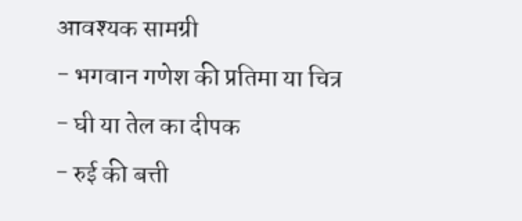आवश्यक सामग्री
- भगवान गणेश की प्रतिमा या चित्र
- घी या तेल का दीपक
- रुई की बत्ती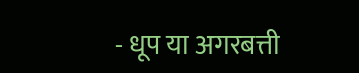- धूप या अगरबत्ती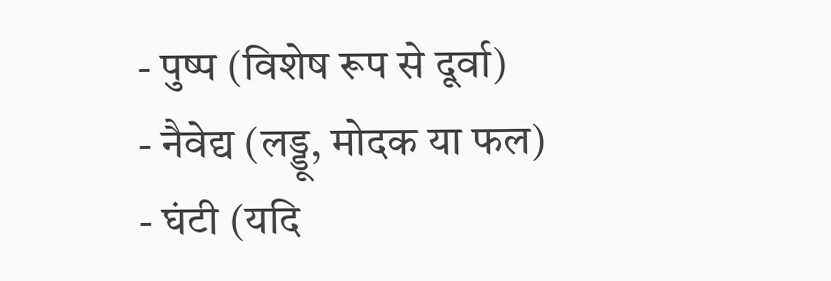- पुष्प (विशेष रूप से दूर्वा)
- नैवेद्य (लड्डू, मोदक या फल)
- घंटी (यदि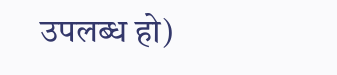उपलब्ध हो)